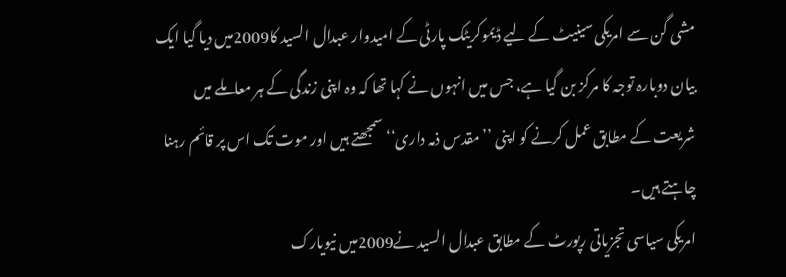مشی گن سے امریکی سینیٹ کے لیے ڈیموکریٹک پارٹی کے امیدوار عبدال السید کا2009میں دیا گیا ایک بیان دوبارہ توجہ کا مرکز بن گیا ہے، جس میں انہوں نے کہا تھا کہ وہ اپنی زندگی کے ہر معاملے میں شریعت کے مطابق عمل کرنے کو اپنی ’’مقدس ذمہ داری‘‘ سمجھتے ہیں اور موت تک اس پر قائم رہنا چاہتے ہیں۔
امریکی سیاسی تجزیاتی رپورٹ کے مطابق عبدال السید نے2009میں نیویارک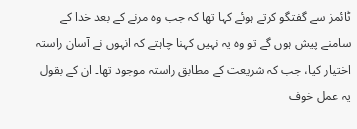ٹائمز سے گفتگو کرتے ہوئے کہا تھا کہ جب وہ مرنے کے بعد خدا کے سامنے پیش ہوں گے تو وہ یہ نہیں کہنا چاہتے کہ انہوں نے آسان راستہ اختیار کیا، جب کہ شریعت کے مطابق راستہ موجود تھا۔ ان کے بقول یہ عمل خوف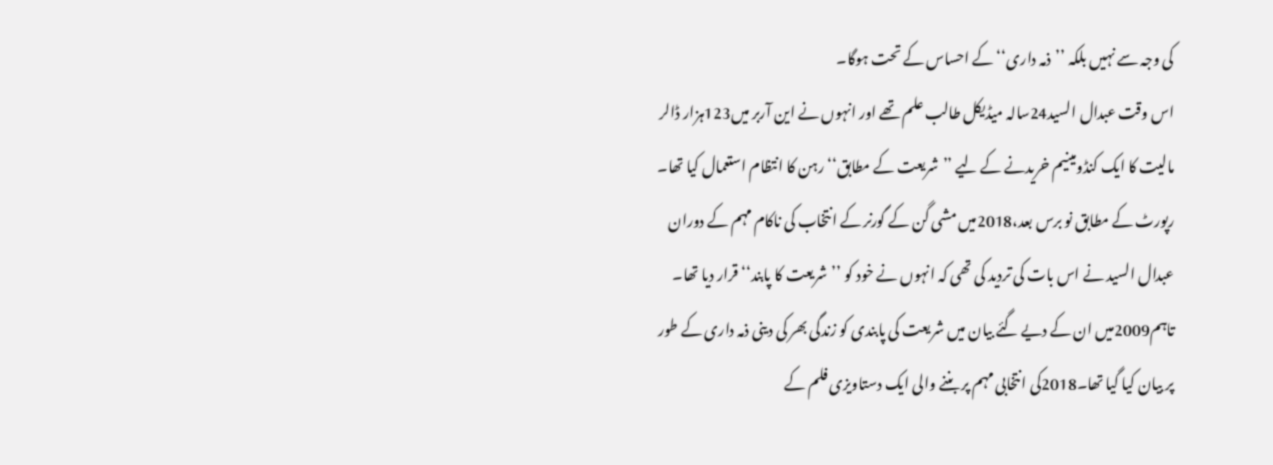کی وجہ سے نہیں بلکہ ’’ذمہ داری‘‘ کے احساس کے تحت ہوگا۔
اس وقت عبدال السید24سالہ میڈیکل طالب علم تھے اور انہوں نے این آربر میں123ہزار ڈالر مالیت کا ایک کنڈومینیم خریدنے کے لیے ’’شریعت کے مطابق‘‘ رہن کا انتظام استعمال کیا تھا۔
رپورٹ کے مطابق نو برس بعد،2018میں مشی گن کے گورنر کے انتخاب کی ناکام مہم کے دوران عبدال السید نے اس بات کی تردید کی تھی کہ انہوں نے خود کو ’’شریعت کا پابند‘‘ قرار دیا تھا۔ تاہم2009میں ان کے دیے گئے بیان میں شریعت کی پابندی کو زندگی بھر کی دینی ذمہ داری کے طور پر بیان کیا گیا تھا۔2018کی انتخابی مہم پر بننے والی ایک دستاویزی فلم کے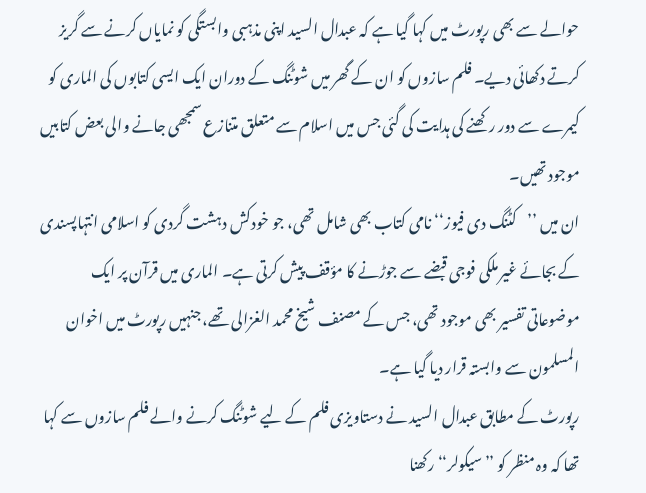حوالے سے بھی رپورٹ میں کہا گیا ہے کہ عبدال السید اپنی مذہبی وابستگی کو نمایاں کرنے سے گریز کرتے دکھائی دیے۔ فلم سازوں کو ان کے گھر میں شوٹنگ کے دوران ایک ایسی کتابوں کی الماری کو کیمرے سے دور رکھنے کی ہدایت کی گئی جس میں اسلام سے متعلق متنازع سمجھی جانے والی بعض کتابیں موجود تھیں۔
ان میں ’’کٹنگ دی فیوز‘‘ نامی کتاب بھی شامل تھی، جو خودکش دہشت گردی کو اسلامی انتہاپسندی کے بجائے غیر ملکی فوجی قبضے سے جوڑنے کا مؤقف پیش کرتی ہے۔ الماری میں قرآن پر ایک موضوعاتی تفسیر بھی موجود تھی، جس کے مصنف شیخ محمد الغزالی تھے، جنہیں رپورٹ میں اخوان المسلمون سے وابستہ قرار دیا گیا ہے۔
رپورٹ کے مطابق عبدال السید نے دستاویزی فلم کے لیے شوٹنگ کرنے والے فلم سازوں سے کہا تھا کہ وہ منظر کو ’’سیکولر‘‘ رکھنا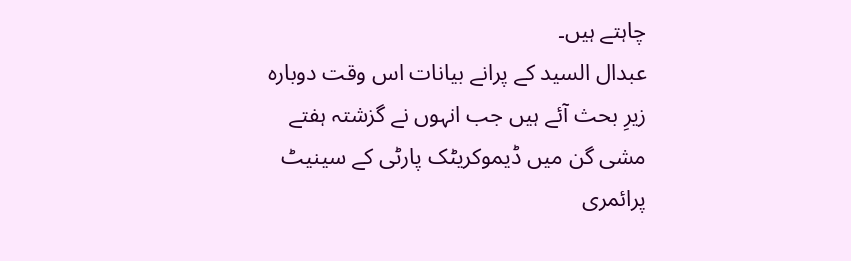چاہتے ہیں۔
عبدال السید کے پرانے بیانات اس وقت دوبارہ زیرِ بحث آئے ہیں جب انہوں نے گزشتہ ہفتے مشی گن میں ڈیموکریٹک پارٹی کے سینیٹ پرائمری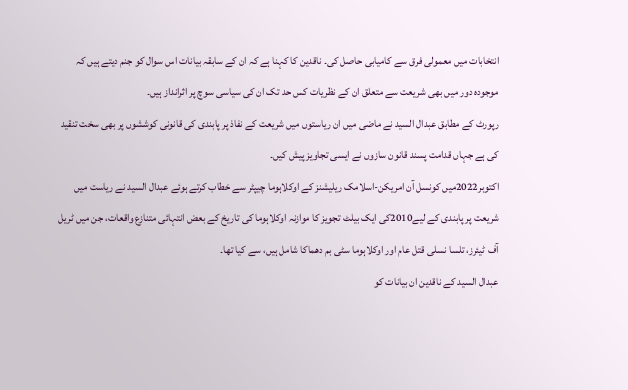انتخابات میں معمولی فرق سے کامیابی حاصل کی۔ ناقدین کا کہنا ہے کہ ان کے سابقہ بیانات اس سوال کو جنم دیتے ہیں کہ موجودہ دور میں بھی شریعت سے متعلق ان کے نظریات کس حد تک ان کی سیاسی سوچ پر اثرانداز ہیں۔
رپورٹ کے مطابق عبدال السید نے ماضی میں ان ریاستوں میں شریعت کے نفاذ پر پابندی کی قانونی کوششوں پر بھی سخت تنقید کی ہے جہاں قدامت پسند قانون سازوں نے ایسی تجاویز پیش کیں۔
اکتوبر2022میں کونسل آن امریکن-اسلامک ریلیشنز کے اوکلاہوما چیپٹر سے خطاب کرتے ہوئے عبدال السید نے ریاست میں شریعت پر پابندی کے لیے2010کی ایک بیلٹ تجویز کا موازنہ اوکلاہوما کی تاریخ کے بعض انتہائی متنازع واقعات، جن میں ٹریل آف ٹیئرز، تلسا نسلی قتل عام اور اوکلاہوما سٹی بم دھماکا شامل ہیں، سے کیا تھا۔
عبدال السید کے ناقدین ان بیانات کو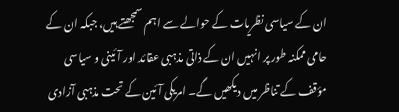ان کے سیاسی نظریات کے حوالے سے اہم سمجھتے ہیں، جبکہ ان کے حامی ممکنہ طور پر انہیں ان کے ذاتی مذہبی عقائد اور آئینی و سیاسی مؤقف کے تناظر میں دیکھیں گے۔ امریکی آئین کے تحت مذہبی آزادی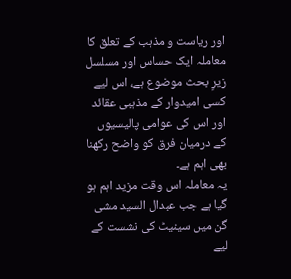اور ریاست و مذہب کے تعلق کا معاملہ ایک حساس اور مسلسل زیرِ بحث موضوع ہے، اس لیے کسی امیدوار کے مذہبی عقائد اور اس کی عوامی پالیسیوں کے درمیان فرق کو واضح رکھنا بھی اہم ہے۔
یہ معاملہ اس وقت مزید اہم ہو گیا ہے جب عبدال السید مشی گن میں سینیٹ کی نشست کے لیے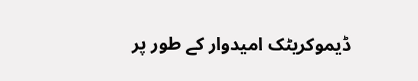ڈیموکریٹک امیدوار کے طور پر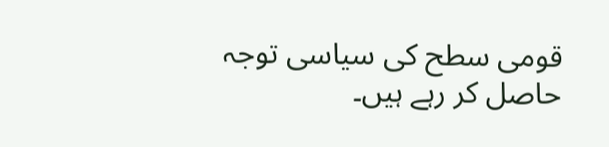قومی سطح کی سیاسی توجہ حاصل کر رہے ہیں۔